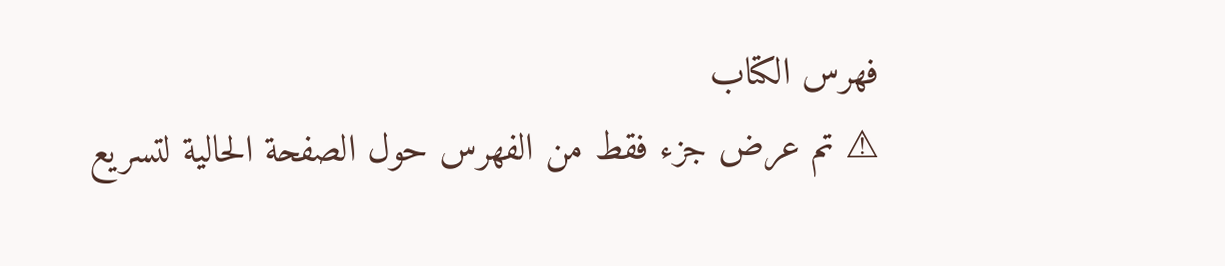فهرس الكتاب
⚠ تم عرض جزء فقط من الفهرس حول الصفحة الحالية لتسريع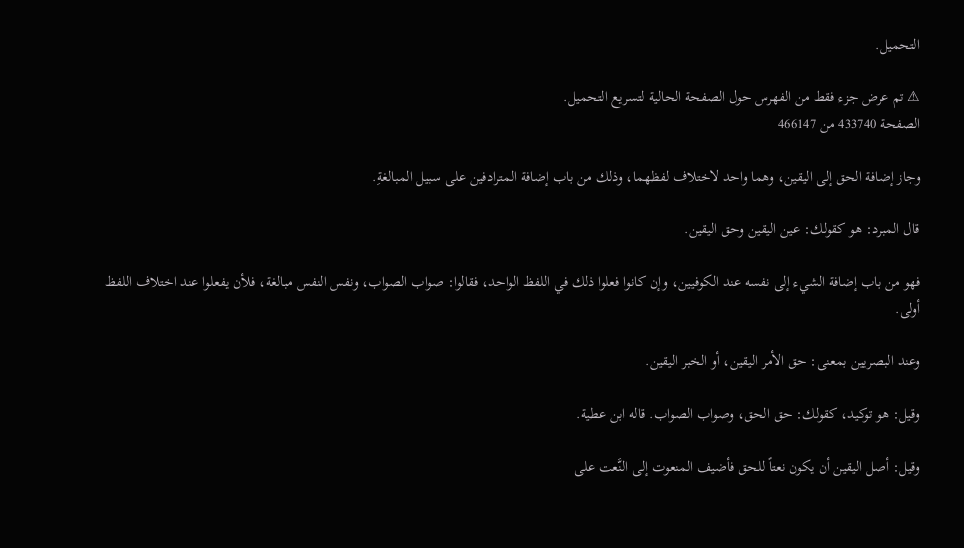التحميل.

⚠ تم عرض جزء فقط من الفهرس حول الصفحة الحالية لتسريع التحميل.
الصفحة 433740 من 466147

وجاز إضافة الحق إلى اليقين، وهما واحد لاختلاف لفظهما، وذلك من باب إضافة المترادفين على سبيل المبالغةِ.

قال المبرد: هو كقولك: عين اليقين وحق اليقين.

فهو من باب إضافة الشيء إلى نفسه عند الكوفيين، وإن كانوا فعلوا ذلك في اللفظ الواحد، فقالوا: صواب الصواب، ونفس النفس مبالغة، فلأن يفعلوا عند اختلاف اللفظ أولى.

وعند البصريين بمعنى: حق الأمر اليقين، أو الخبر اليقين.

وقيل: هو توكيد، كقولك: حق الحق، وصواب الصواب. قاله ابن عطية.

وقيل: أصل اليقين أن يكون نعتاً للحق فأضيف المنعوت إلى النَّعت على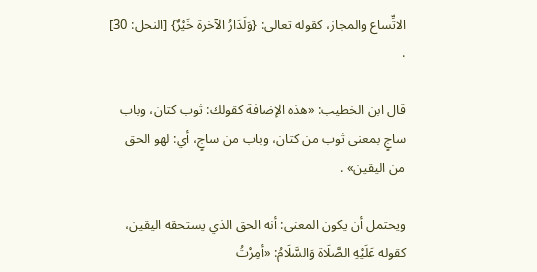الاتِّساع والمجاز، كقوله تعالى: {وَلَدَارُ الآخرة خَيْرٌ} [النحل: 30] .

قال ابن الخطيب: «هذه الإضافة كقولك: ثوب كتان، وباب ساجٍ بمعنى ثوب من كتان، وباب من ساجٍ، أي: لهو الحق من اليقين» .

ويحتمل أن يكون المعنى: أنه الحق الذي يستحقه اليقين، كقوله عَلَيْهِ الصَّلَاة وَالسَّلَامُ: «أمِرْتُ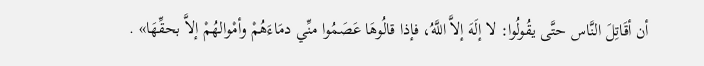أن أقَاتِلَ النَّاس حتَّى يقُولُوا: لا إلَهَ إلاَّ اللَّهُ، فإذا قالُوهَا عَصَمُوا منِّي دمَاءَهُمْ وأمْوالهُمْ إلاَّ بحقِّهَا» .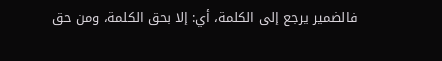فالضمير يرجع إلى الكلمة، أي: إلا بحق الكلمة، ومن حق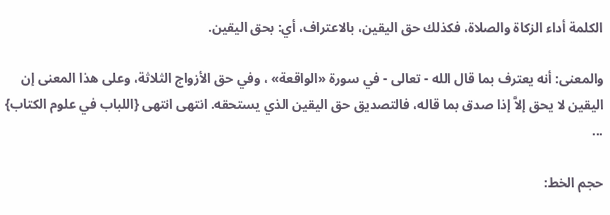الكلمة أداء الزكاة والصلاة، فكذلك حق اليقين، بالاعتراف، أي: بحق اليقين.

والمعنى: أنه يعترف بما قال الله - تعالى - في سورة «الواقعة» ، وفي حق الأزواج الثلاثة، وعلى هذا المعنى إن اليقين لا يحق إلاَّ إذا صدق بما قاله، فالتصديق حق اليقين الذي يستحقه. انتهى انتهى {اللباب في علوم الكتاب} ...

حجم الخط: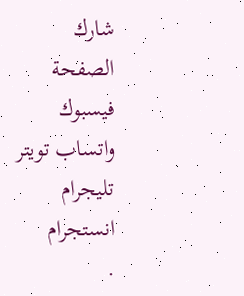شارك الصفحة
فيسبوك واتساب تويتر تليجرام انستجرام
.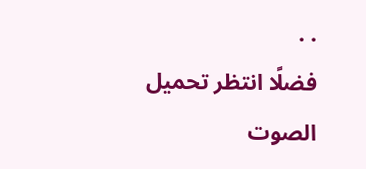. .
فضلًا انتظر تحميل الصوت